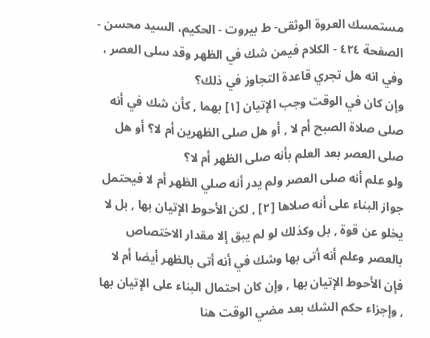مستمسك العروة الوثقى- ط بیروت - الحكيم، السيد محسن - الصفحة ٤٢٤ - الكلام فيمن شك في الظهر وقد سلى العصر ، وفي انه هل تجري قاعدة التجاوز في ذلك؟
وإن كان في الوقت وجب الإتيان [١] بهما , كأن شك في أنه صلى صلاة الصبح أم لا , أو هل صلى الظهرين أم لا؟ أو هل صلى العصر بعد العلم بأنه صلى الظهر أم لا؟
ولو علم أنه صلى العصر ولم يدر أنه صلي الظهر أم لا فيحتمل جواز البناء على أنه صلاها [٢] , لكن الأحوط الإتيان بها , بل لا يخلو عن قوة , بل وكذلك لو لم يبق إلا مقدار الاختصاص بالعصر وعلم أنه أتى بها وشك في أنه أتى بالظهر أيضا أم لا فإن الأحوط الإتيان بها , وإن كان احتمال البناء على الإتيان بها , وإجزاء حكم الشك بعد مضي الوقت هنا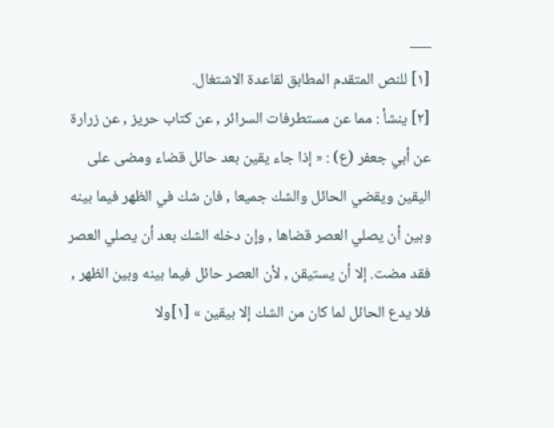___
[١] للنص المتقدم المطابق لقاعدة الاشتغال.
[٢] ينشأ : مما عن مستطرفات السرائر , عن كتاب حريز , عن زرارة عن أبي جعفر (ع) : « إذا جاء يقين بعد حائل قضاء ومضى على اليقين ويقضي الحائل والشك جميعا , فان شك في الظهر فيما بينه وبين أن يصلي العصر قضاها , وإن دخله الشك بعد أن يصلي العصر فقد مضت. إلا أن يستيقن , لأن العصر حائل فيما بينه وبين الظهر , فلا يدع الحائل لما كان من الشك إلا بيقين » [١]ولا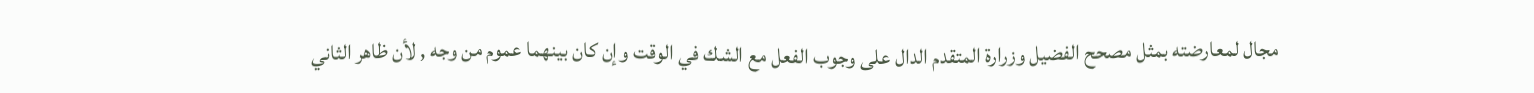مجال لمعارضته بمثل مصحح الفضيل وزرارة المتقدم الدال على وجوب الفعل مع الشك في الوقت وإن كان بينهما عموم من وجه , لأن ظاهر الثاني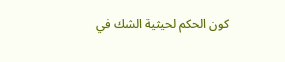كون الحكم لحيثية الشك في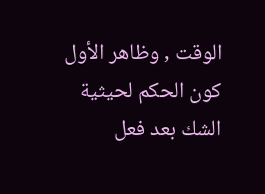الوقت , وظاهر الأول كون الحكم لحيثية الشك بعد فعل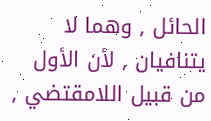الحائل , وهما لا يتنافيان , لأن الأول من قبيل اللامقتضي ,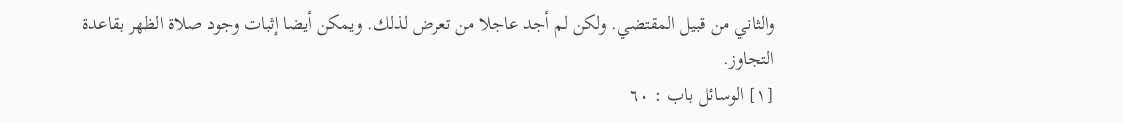والثاني من قبيل المقتضي. ولكن لم أجد عاجلا من تعرض لذلك. ويمكن أيضا إثبات وجود صلاة الظهر بقاعدة التجاوز.
[١] الوسائل باب : ٦٠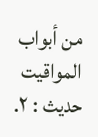من أبواب المواقيت حديث : ٢.